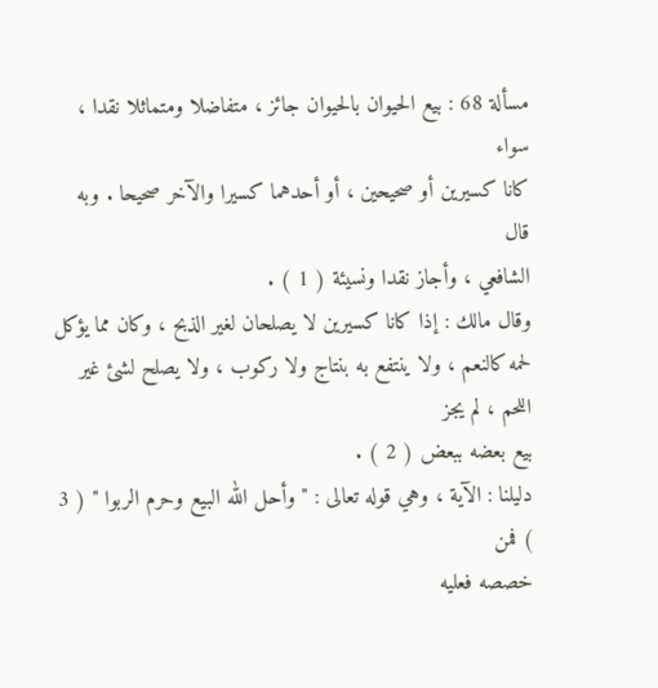مسألة 68 : بيع الحيوان بالحيوان جائز ، متفاضلا ومتماثلا نقدا ، سواء
كانا كسيرين أو صحيحين ، أو أحدهما كسيرا والآخر صحيحا . وبه قال
الشافعي ، وأجاز نقدا ونسيئة ( 1 ) .
وقال مالك : إذا كانا كسيرين لا يصلحان لغير الذبح ، وكان مما يؤكل
لحمه كالنعم ، ولا ينتفع به بنتاج ولا ركوب ، ولا يصلح لشئ غير اللحم ، لم يجز
بيع بعضه ببعض ( 2 ) .
دليلنا : الآية ، وهي قوله تعالى : " وأحل الله البيع وحرم الربوا " ( 3 ) فمن
خصصه فعليه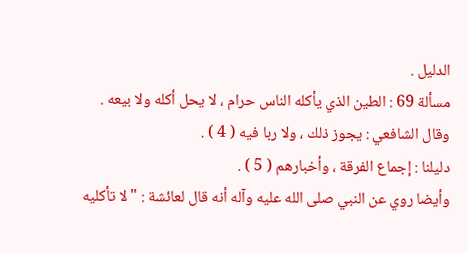الدليل .
مسألة 69 : الطين الذي يأكله الناس حرام ، لا يحل أكله ولا بيعه .
وقال الشافعي : يجوز ذلك ، ولا ربا فيه ( 4 ) .
دليلنا : إجماع الفرقة ، وأخبارهم ( 5 ) .
وأيضا روي عن النبي صلى الله عليه وآله أنه قال لعائشة : " لا تأكليه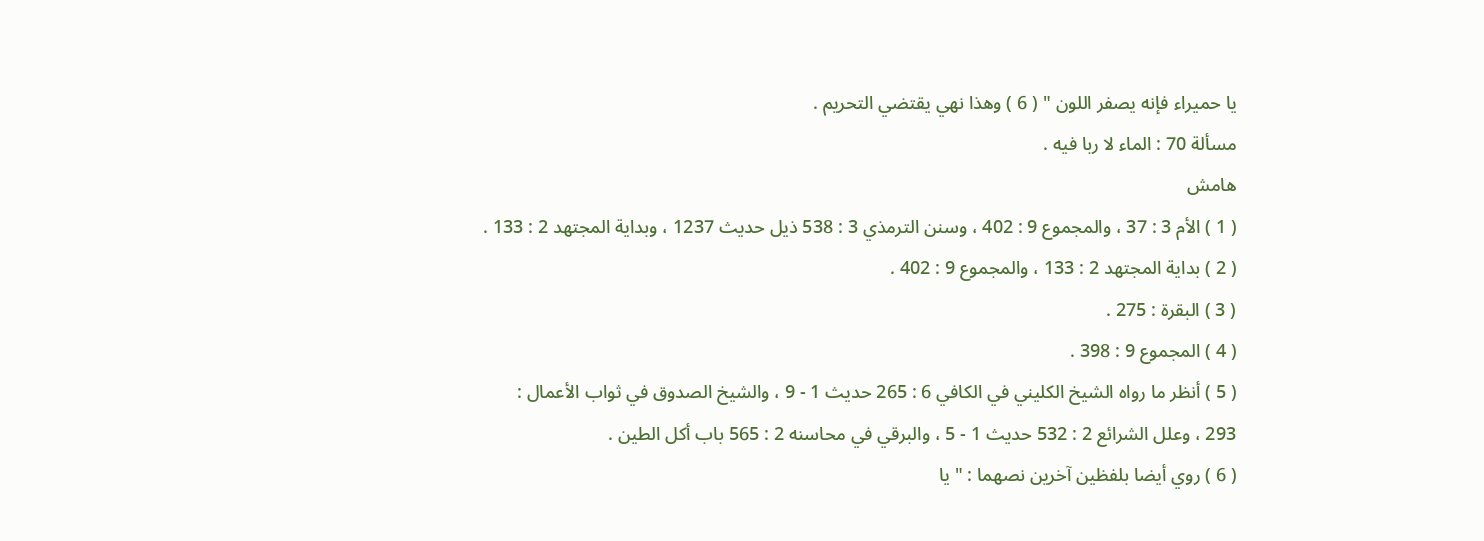يا حميراء فإنه يصفر اللون " ( 6 ) وهذا نهي يقتضي التحريم .
مسألة 70 : الماء لا ربا فيه .
هامش
( 1 ) الأم 3 : 37 ، والمجموع 9 : 402 ، وسنن الترمذي 3 : 538 ذيل حديث 1237 ، وبداية المجتهد 2 : 133 .
( 2 ) بداية المجتهد 2 : 133 ، والمجموع 9 : 402 .
( 3 ) البقرة : 275 .
( 4 ) المجموع 9 : 398 .
( 5 ) أنظر ما رواه الشيخ الكليني في الكافي 6 : 265 حديث 1 - 9 ، والشيخ الصدوق في ثواب الأعمال :
293 ، وعلل الشرائع 2 : 532 حديث 1 - 5 ، والبرقي في محاسنه 2 : 565 باب أكل الطين .
( 6 ) روي أيضا بلفظين آخرين نصهما : " يا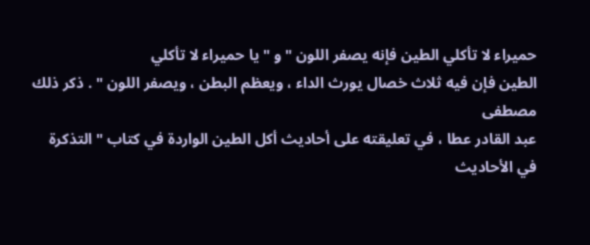حميراء لا تأكلي الطين فإنه يصفر اللون " و " يا حميراء لا تأكلي
الطين فإن فيه ثلاث خصال يورث الداء ، ويعظم البطن ، ويصفر اللون " . ذكر ذلك مصطفى
عبد القادر عطا ، في تعليقته على أحاديث أكل الطين الواردة في كتاب " التذكرة في الأحاديث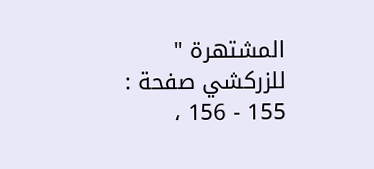المشتهرة " للزركشي صفحة : 155 - 156 ،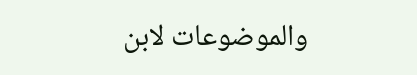والموضوعات لابن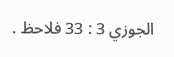الجوزي 3 : 33 فلاحظ .